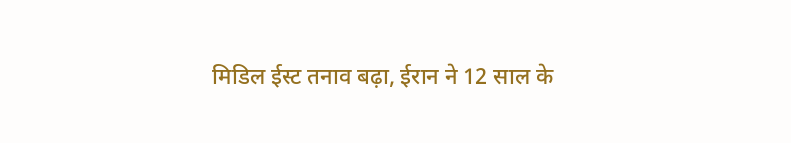मिडिल ईस्ट तनाव बढ़ा, ईरान ने 12 साल के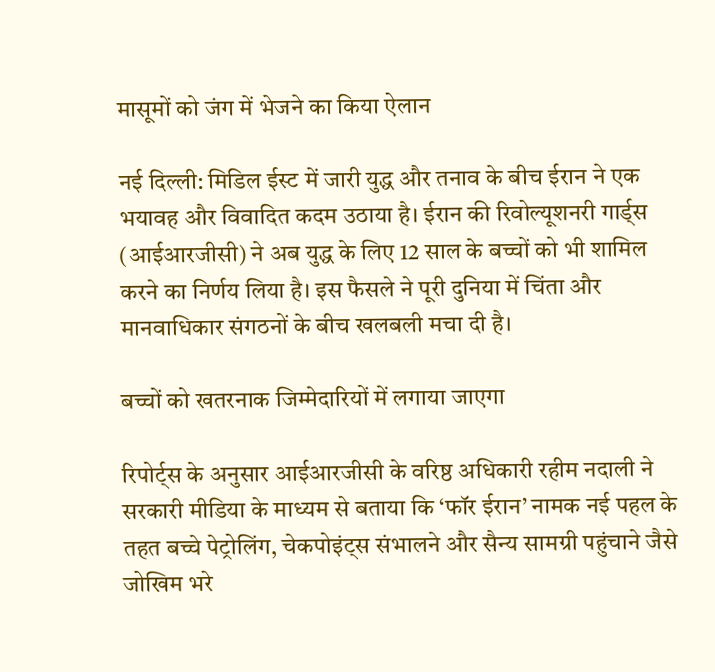मासूमों को जंग में भेजने का किया ऐलान

नई दिल्ली: मिडिल ईस्ट में जारी युद्ध और तनाव के बीच ईरान ने एक भयावह और विवादित कदम उठाया है। ईरान की रिवोल्यूशनरी गार्ड्स (आईआरजीसी) ने अब युद्ध के लिए 12 साल के बच्चों को भी शामिल करने का निर्णय लिया है। इस फैसले ने पूरी दुनिया में चिंता और मानवाधिकार संगठनों के बीच खलबली मचा दी है।

बच्चों को खतरनाक जिम्मेदारियों में लगाया जाएगा

रिपोर्ट्स के अनुसार आईआरजीसी के वरिष्ठ अधिकारी रहीम नदाली ने सरकारी मीडिया के माध्यम से बताया कि ‘फॉर ईरान’ नामक नई पहल के तहत बच्चे पेट्रोलिंग, चेकपोइंट्स संभालने और सैन्य सामग्री पहुंचाने जैसे जोखिम भरे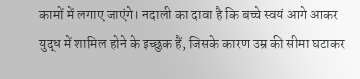कामों में लगाए जाएंगे। नदाली का दावा है कि बच्चे स्वयं आगे आकर युद्ध में शामिल होने के इच्छुक हैं, जिसके कारण उम्र की सीमा घटाकर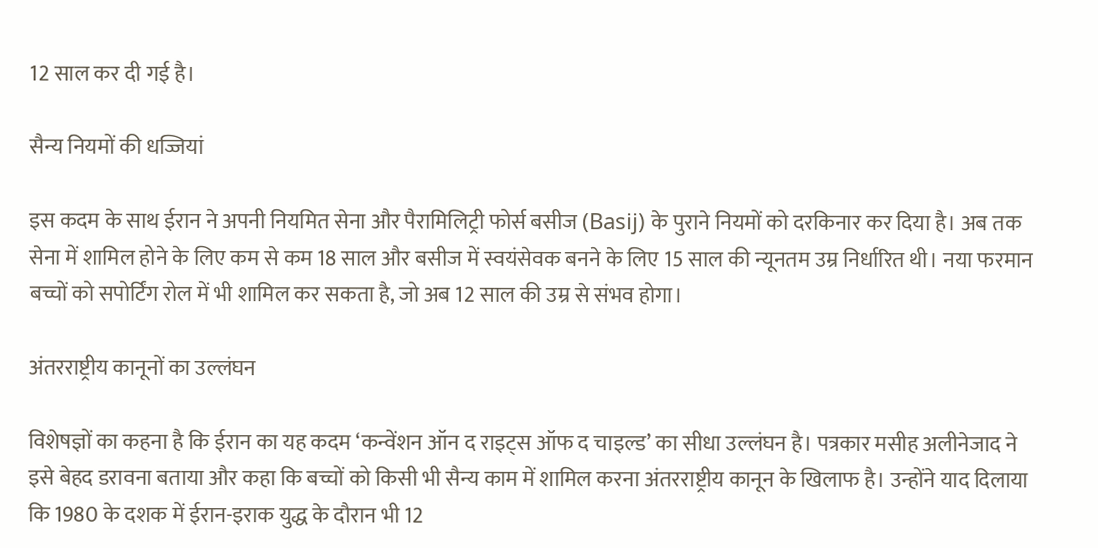12 साल कर दी गई है।

सैन्य नियमों की धज्जियां

इस कदम के साथ ईरान ने अपनी नियमित सेना और पैरामिलिट्री फोर्स बसीज (Basij) के पुराने नियमों को दरकिनार कर दिया है। अब तक सेना में शामिल होने के लिए कम से कम 18 साल और बसीज में स्वयंसेवक बनने के लिए 15 साल की न्यूनतम उम्र निर्धारित थी। नया फरमान बच्चों को सपोर्टिंग रोल में भी शामिल कर सकता है, जो अब 12 साल की उम्र से संभव होगा।

अंतरराष्ट्रीय कानूनों का उल्लंघन

विशेषज्ञों का कहना है कि ईरान का यह कदम ‘कन्वेंशन ऑन द राइट्स ऑफ द चाइल्ड’ का सीधा उल्लंघन है। पत्रकार मसीह अलीनेजाद ने इसे बेहद डरावना बताया और कहा कि बच्चों को किसी भी सैन्य काम में शामिल करना अंतरराष्ट्रीय कानून के खिलाफ है। उन्होंने याद दिलाया कि 1980 के दशक में ईरान-इराक युद्ध के दौरान भी 12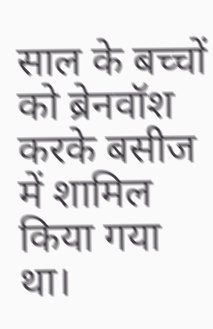साल के बच्चों को ब्रेनवॉश करके बसीज में शामिल किया गया था।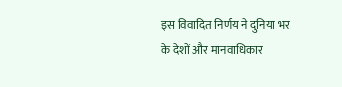इस विवादित निर्णय ने दुनिया भर के देशों और मानवाधिकार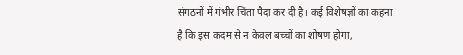संगठनों में गंभीर चिंता पैदा कर दी है। कई विशेषज्ञों का कहना है कि इस कदम से न केवल बच्चों का शोषण होगा,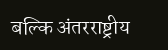बल्कि अंतरराष्ट्रीय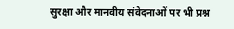सुरक्षा और मानवीय संवेदनाओं पर भी प्रश्न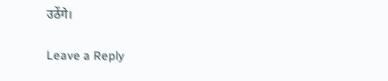उठेंगे।

Leave a Reply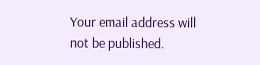Your email address will not be published.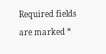Required fields are marked *